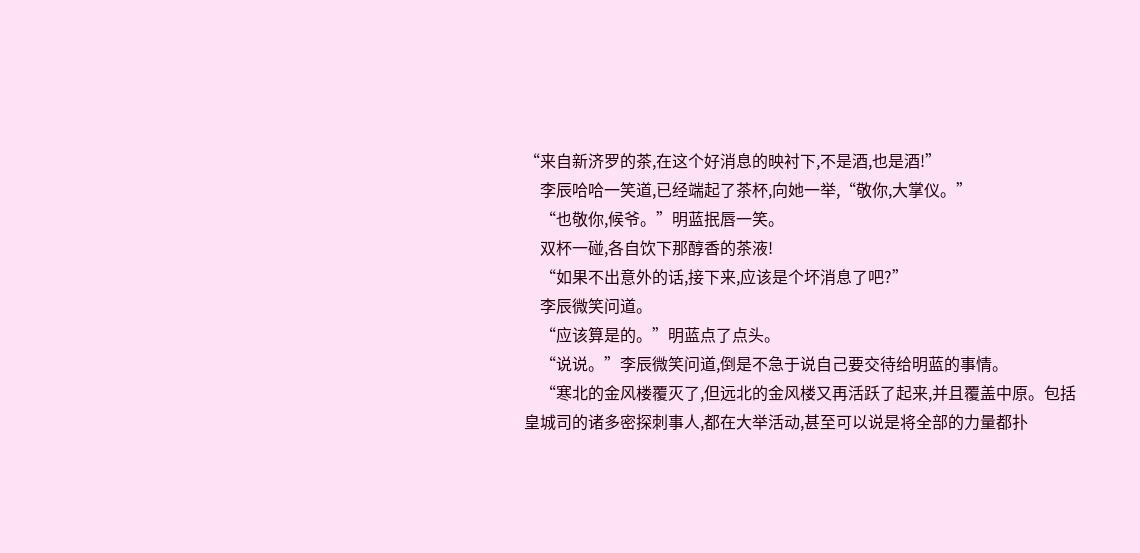“来自新济罗的茶,在这个好消息的映衬下,不是酒,也是酒!”
    李辰哈哈一笑道,已经端起了茶杯,向她一举,“敬你,大掌仪。”
    “也敬你,候爷。”明蓝抿唇一笑。
    双杯一碰,各自饮下那醇香的茶液!
    “如果不出意外的话,接下来,应该是个坏消息了吧?”
    李辰微笑问道。
    “应该算是的。”明蓝点了点头。
    “说说。”李辰微笑问道,倒是不急于说自己要交待给明蓝的事情。
    “寒北的金风楼覆灭了,但远北的金风楼又再活跃了起来,并且覆盖中原。包括皇城司的诸多密探刺事人,都在大举活动,甚至可以说是将全部的力量都扑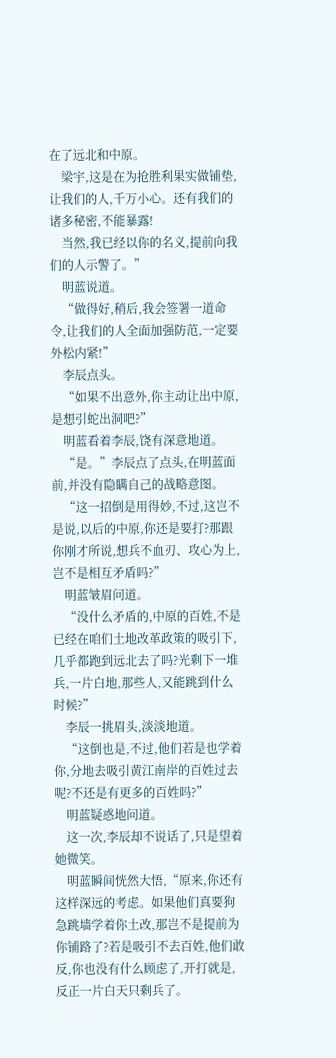在了远北和中原。
    梁宇,这是在为抢胜利果实做铺垫,让我们的人,千万小心。还有我们的诸多秘密,不能暴露!
    当然,我已经以你的名义,提前向我们的人示警了。”
    明蓝说道。
    “做得好,稍后,我会签署一道命令,让我们的人全面加强防范,一定要外松内紧!”
    李辰点头。
    “如果不出意外,你主动让出中原,是想引蛇出洞吧?”
    明蓝看着李辰,饶有深意地道。
    “是。”李辰点了点头,在明蓝面前,并没有隐瞒自己的战略意图。
    “这一招倒是用得妙,不过,这岂不是说,以后的中原,你还是要打?那跟你刚才所说,想兵不血刃、攻心为上,岂不是相互矛盾吗?”
    明蓝皱眉问道。
    “没什么矛盾的,中原的百姓,不是已经在咱们土地改革政策的吸引下,几乎都跑到远北去了吗?光剩下一堆兵,一片白地,那些人,又能跳到什么时候?”
    李辰一挑眉头,淡淡地道。
    “这倒也是,不过,他们若是也学着你,分地去吸引黄江南岸的百姓过去呢?不还是有更多的百姓吗?”
    明蓝疑惑地问道。
    这一次,李辰却不说话了,只是望着她微笑。
    明蓝瞬间恍然大悟,“原来,你还有这样深远的考虑。如果他们真要狗急跳墙学着你土改,那岂不是提前为你铺路了?若是吸引不去百姓,他们敢反,你也没有什么顾虑了,开打就是,反正一片白天只剩兵了。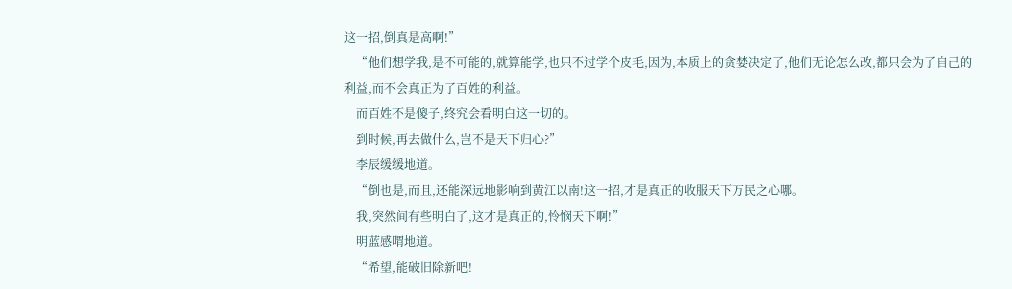这一招,倒真是高啊!”
    “他们想学我,是不可能的,就算能学,也只不过学个皮毛,因为,本质上的贪婪决定了,他们无论怎么改,都只会为了自己的利益,而不会真正为了百姓的利益。
    而百姓不是傻子,终究会看明白这一切的。
    到时候,再去做什么,岂不是天下归心?”
    李辰缓缓地道。
    “倒也是,而且,还能深远地影响到黄江以南!这一招,才是真正的收服天下万民之心哪。
    我,突然间有些明白了,这才是真正的,怜悯天下啊!”
    明蓝感喟地道。
    “希望,能破旧除新吧!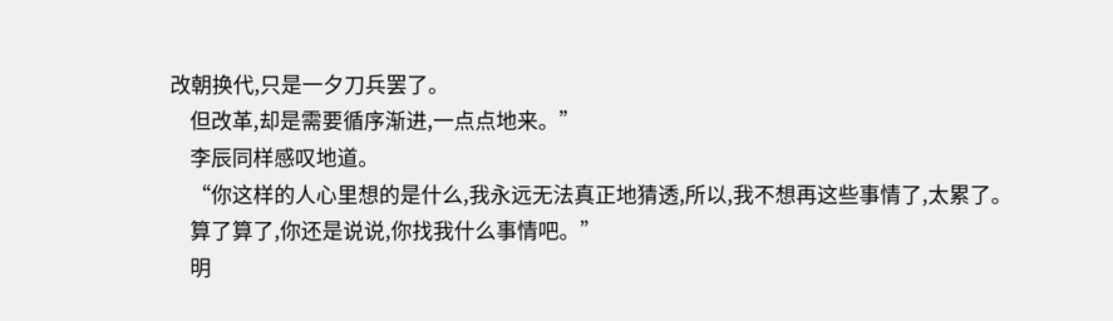改朝换代,只是一夕刀兵罢了。
    但改革,却是需要循序渐进,一点点地来。”
    李辰同样感叹地道。
    “你这样的人心里想的是什么,我永远无法真正地猜透,所以,我不想再这些事情了,太累了。
    算了算了,你还是说说,你找我什么事情吧。”
    明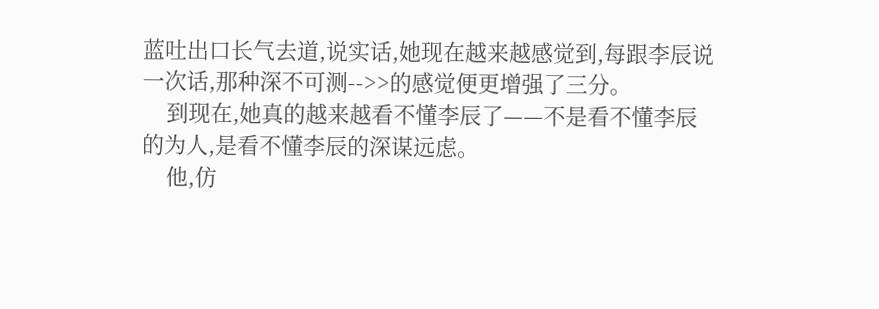蓝吐出口长气去道,说实话,她现在越来越感觉到,每跟李辰说一次话,那种深不可测-->>的感觉便更增强了三分。
    到现在,她真的越来越看不懂李辰了——不是看不懂李辰的为人,是看不懂李辰的深谋远虑。
    他,仿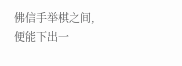佛信手举棋之间,便能下出一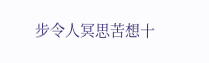步令人冥思苦想十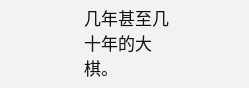几年甚至几十年的大棋。